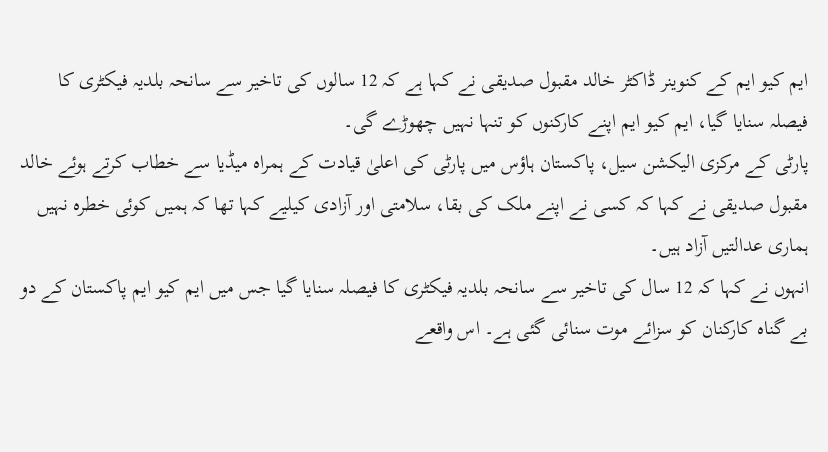ایم کیو ایم کے کنوینر ڈاکٹر خالد مقبول صدیقی نے کہا ہے کہ 12 سالوں کی تاخیر سے سانحہ بلدیہ فیکٹری کا فیصلہ سنایا گیا، ایم کیو ایم اپنے کارکنوں کو تنہا نہیں چھوڑے گی۔
پارٹی کے مرکزی الیکشن سیل، پاکستان ہاؤس میں پارٹی کی اعلیٰ قیادت کے ہمراہ میڈیا سے خطاب کرتے ہوئے خالد مقبول صدیقی نے کہا کہ کسی نے اپنے ملک کی بقا، سلامتی اور آزادی کیلیے کہا تھا کہ ہمیں کوئی خطرہ نہیں ہماری عدالتیں آزاد ہیں۔
انہوں نے کہا کہ 12 سال کی تاخیر سے سانحہ بلدیہ فیکٹری کا فیصلہ سنایا گیا جس میں ایم کیو ایم پاکستان کے دو بے گناہ کارکنان کو سزائے موت سنائی گئی ہے۔ اس واقعے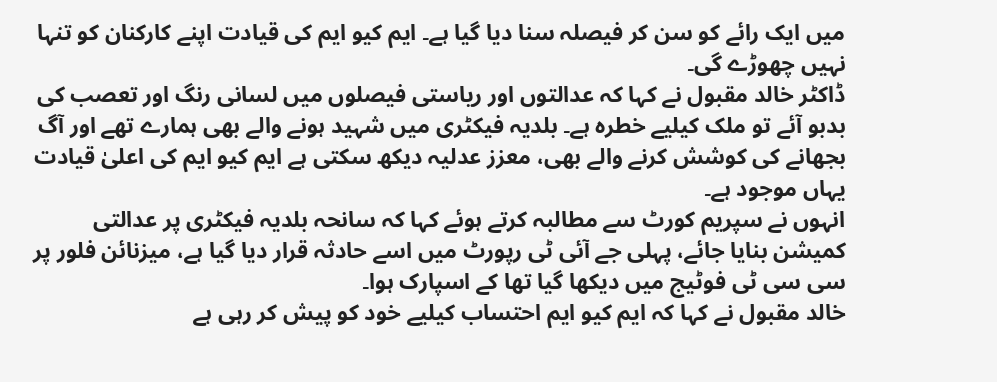میں ایک رائے کو سن کر فیصلہ سنا دیا گیا ہے۔ ایم کیو ایم کی قیادت اپنے کارکنان کو تنہا نہیں چھوڑے گی۔
ڈاکٹر خالد مقبول نے کہا کہ عدالتوں اور ریاستی فیصلوں میں لسانی رنگ اور تعصب کی بدبو آئے تو ملک کیلیے خطرہ ہے۔ بلدیہ فیکٹری میں شہید ہونے والے بھی ہمارے تھے اور آگ بجھانے کی کوشش کرنے والے بھی، معزز عدلیہ دیکھ سکتی ہے ایم کیو ایم کی اعلیٰ قیادت یہاں موجود ہے۔
انہوں نے سپریم کورٹ سے مطالبہ کرتے ہوئے کہا کہ سانحہ بلدیہ فیکٹری پر عدالتی کمیشن بنایا جائے، پہلی جے آئی ٹی رپورٹ میں اسے حادثہ قرار دیا گیا ہے، میزنائن فلور پر سی سی ٹی فوٹیج میں دیکھا گیا تھا کے اسپارک ہوا۔
خالد مقبول نے کہا کہ ایم کیو ایم احتساب کیلیے خود کو پیش کر رہی ہے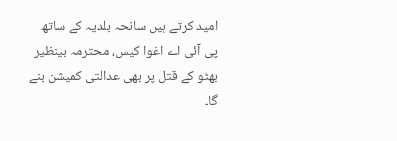امید کرتے ہیں سانحہ بلدیہ کے ساتھ پی آئی اے اغوا کیس، محترمہ بینظیر بھٹو کے قتل پر بھی عدالتی کمیشن بنے گا۔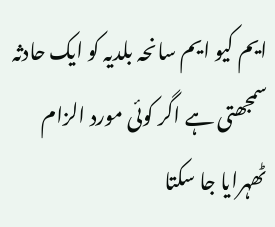ایم کیو ایم سانحہ بلدیہ کو ایک حادثہ سمجھتی ہے اگر کوئی مورد الزام ٹھہرایا جا سکتا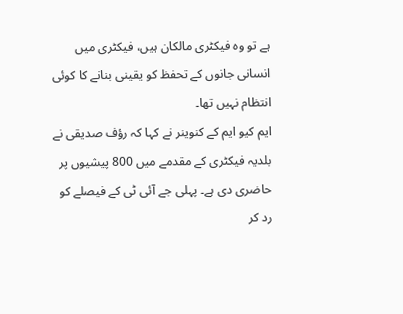ہے تو وہ فیکٹری مالکان ہیں، فیکٹری میں انسانی جانوں کے تحفظ کو یقینی بنانے کا کوئی انتظام نہیں تھا۔
ایم کیو ایم کے کنوینر نے کہا کہ رؤف صدیقی نے بلدیہ فیکٹری کے مقدمے میں 800 پیشیوں پر حاضری دی ہے۔ پہلی جے آئی ٹی کے فیصلے کو رد کر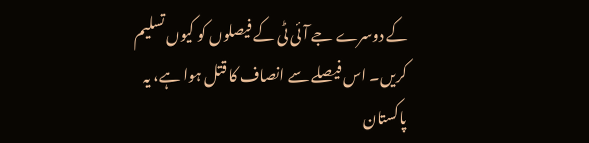کے دوسرے جے آئی ٹی کے فیصلوں کو کیوں تسلیم کریں۔ اس فیصلے سے انصاف کا قتل ہوا ہے، یہ پاکستان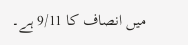میں انصاف کا 9/11 ہے۔